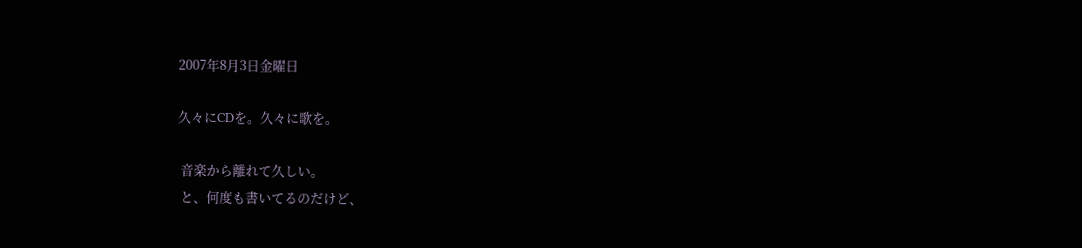2007年8月3日金曜日

久々にCDを。久々に歌を。

 音楽から離れて久しい。
 と、何度も書いてるのだけど、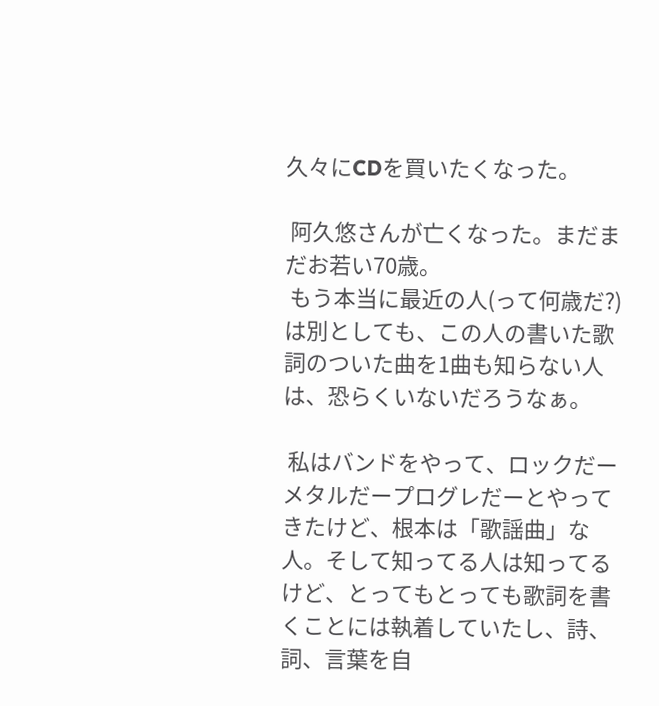久々にCDを買いたくなった。

 阿久悠さんが亡くなった。まだまだお若い70歳。
 もう本当に最近の人(って何歳だ?)は別としても、この人の書いた歌詞のついた曲を1曲も知らない人は、恐らくいないだろうなぁ。

 私はバンドをやって、ロックだーメタルだープログレだーとやってきたけど、根本は「歌謡曲」な人。そして知ってる人は知ってるけど、とってもとっても歌詞を書くことには執着していたし、詩、詞、言葉を自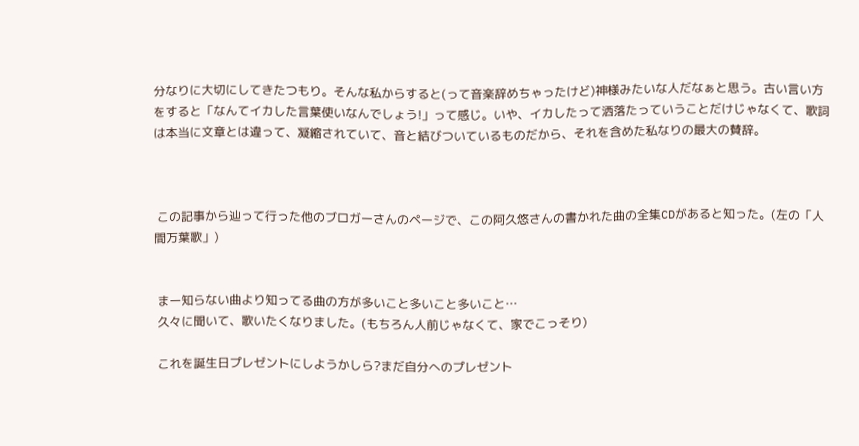分なりに大切にしてきたつもり。そんな私からすると(って音楽辞めちゃったけど)神様みたいな人だなぁと思う。古い言い方をすると「なんてイカした言葉使いなんでしょう!」って感じ。いや、イカしたって洒落たっていうことだけじゃなくて、歌詞は本当に文章とは違って、凝縮されていて、音と結びついているものだから、それを含めた私なりの最大の賛辞。



 この記事から辿って行った他のブロガーさんのページで、この阿久悠さんの書かれた曲の全集CDがあると知った。(左の「人間万葉歌」)


 まー知らない曲より知ってる曲の方が多いこと多いこと多いこと…
 久々に聞いて、歌いたくなりました。(もちろん人前じゃなくて、家でこっそり)

 これを誕生日プレゼントにしようかしら?まだ自分へのプレゼント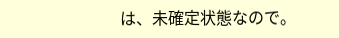は、未確定状態なので。